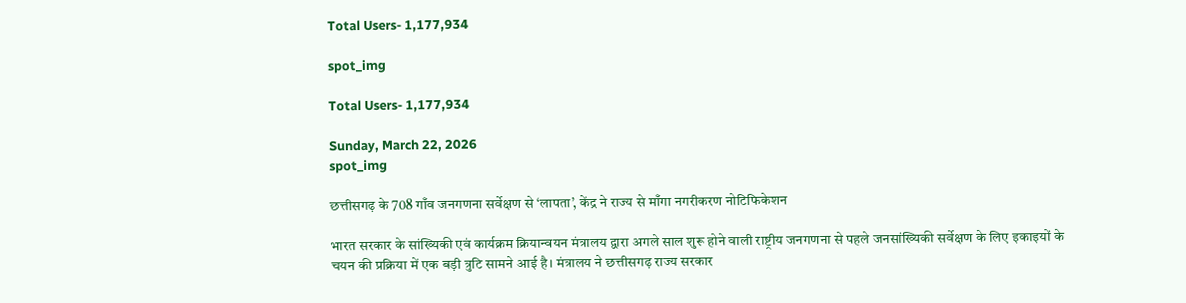Total Users- 1,177,934

spot_img

Total Users- 1,177,934

Sunday, March 22, 2026
spot_img

छत्तीसगढ़ के 708 गाँव जनगणना सर्वेक्षण से ‘लापता’, केंद्र ने राज्य से माँगा नगरीकरण नोटिफिकेशन

भारत सरकार के सांख्यिकी एवं कार्यक्रम क्रियान्वयन मंत्रालय द्वारा अगले साल शुरू होने वाली राष्ट्रीय जनगणना से पहले जनसांख्यिकी सर्वेक्षण के लिए इकाइयों के चयन की प्रक्रिया में एक बड़ी त्रुटि सामने आई है। मंत्रालय ने छत्तीसगढ़ राज्य सरकार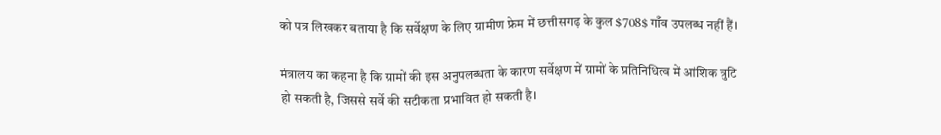को पत्र लिखकर बताया है कि सर्वेक्षण के लिए ग्रामीण फ्रेम में छत्तीसगढ़ के कुल $708$ गाँव उपलब्ध नहीं हैं।

मंत्रालय का कहना है कि ग्रामों की इस अनुपलब्धता के कारण सर्वेक्षण में ग्रामों के प्रतिनिधित्व में आंशिक त्रुटि हो सकती है, जिससे सर्वे की सटीकता प्रभावित हो सकती है।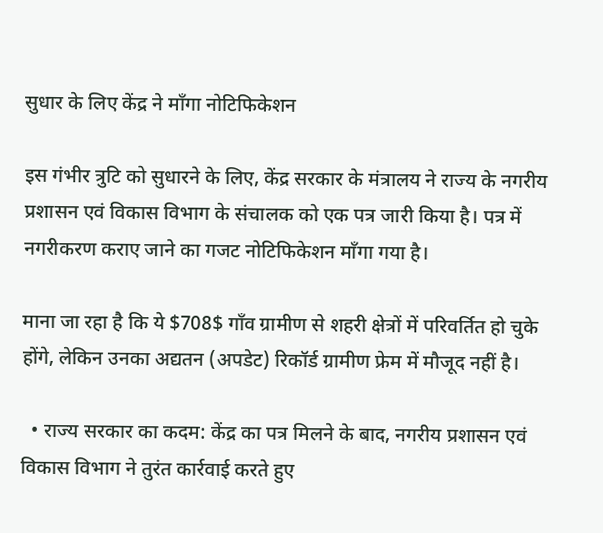सुधार के लिए केंद्र ने माँगा नोटिफिकेशन

इस गंभीर त्रुटि को सुधारने के लिए, केंद्र सरकार के मंत्रालय ने राज्य के नगरीय प्रशासन एवं विकास विभाग के संचालक को एक पत्र जारी किया है। पत्र में नगरीकरण कराए जाने का गजट नोटिफिकेशन माँगा गया है।

माना जा रहा है कि ये $708$ गाँव ग्रामीण से शहरी क्षेत्रों में परिवर्तित हो चुके होंगे, लेकिन उनका अद्यतन (अपडेट) रिकॉर्ड ग्रामीण फ्रेम में मौजूद नहीं है।

  • राज्य सरकार का कदम: केंद्र का पत्र मिलने के बाद, नगरीय प्रशासन एवं विकास विभाग ने तुरंत कार्रवाई करते हुए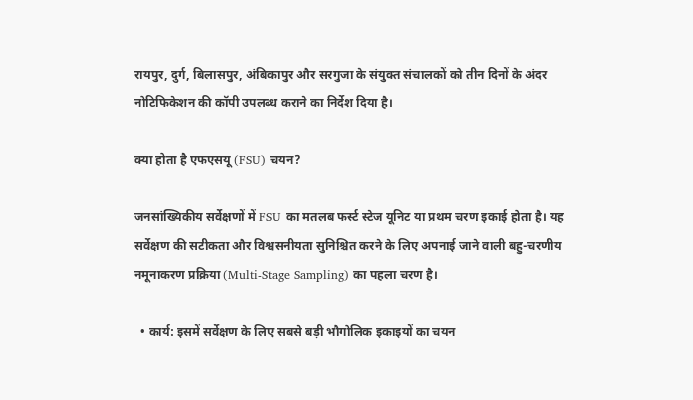रायपुर, दुर्ग, बिलासपुर, अंबिकापुर और सरगुजा के संयुक्त संचालकों को तीन दिनों के अंदर नोटिफिकेशन की कॉपी उपलब्ध कराने का निर्देश दिया है।

क्या होता है एफएसयू (FSU) चयन?

जनसांख्यिकीय सर्वेक्षणों में FSU का मतलब फर्स्ट स्टेज यूनिट या प्रथम चरण इकाई होता है। यह सर्वेक्षण की सटीकता और विश्वसनीयता सुनिश्चित करने के लिए अपनाई जाने वाली बहु-चरणीय नमूनाकरण प्रक्रिया (Multi-Stage Sampling) का पहला चरण है।

  • कार्य: इसमें सर्वेक्षण के लिए सबसे बड़ी भौगोलिक इकाइयों का चयन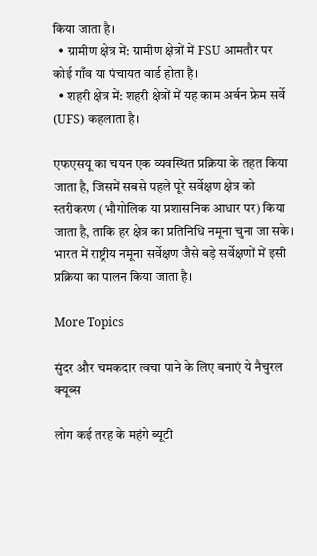किया जाता है।
  • ग्रामीण क्षेत्र में: ग्रामीण क्षेत्रों में FSU आमतौर पर कोई गाँव या पंचायत वार्ड होता है।
  • शहरी क्षेत्र में: शहरी क्षेत्रों में यह काम अर्बन फ्रेम सर्वे (UFS) कहलाता है।

एफएसयू का चयन एक व्यवस्थित प्रक्रिया के तहत किया जाता है, जिसमें सबसे पहले पूरे सर्वेक्षण क्षेत्र को स्तरीकरण (भौगोलिक या प्रशासनिक आधार पर) किया जाता है, ताकि हर क्षेत्र का प्रतिनिधि नमूना चुना जा सके। भारत में राष्ट्रीय नमूना सर्वेक्षण जैसे बड़े सर्वेक्षणों में इसी प्रक्रिया का पालन किया जाता है।

More Topics

सुंदर और चमकदार त्वचा पाने के लिए बनाएं ये नैचुरल क्यूब्स

लोग कई तरह के महंगे ब्यूटी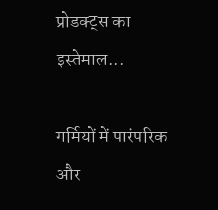प्रोडक्ट्स का इस्तेमाल...

गर्मियों में पारंपरिक और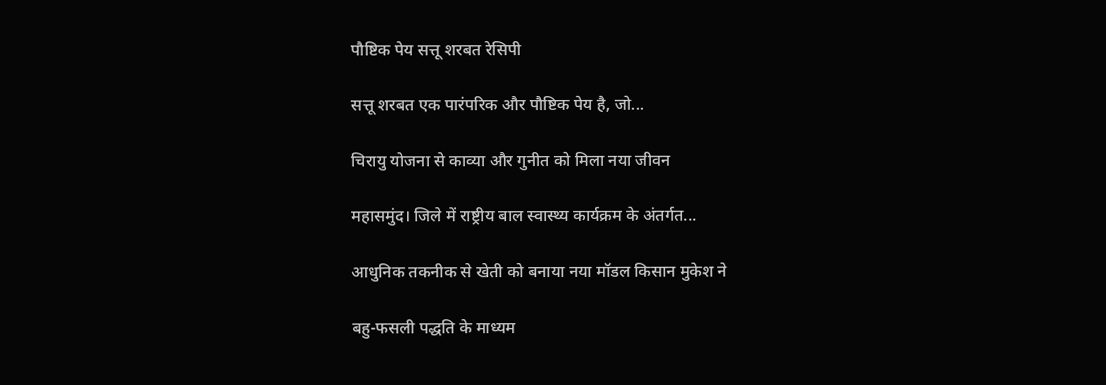पौष्टिक पेय सत्तू शरबत रेसिपी

सत्तू शरबत एक पारंपरिक और पौष्टिक पेय है, जो...

चिरायु योजना से काव्या और गुनीत को मिला नया जीवन

महासमुंद। जिले में राष्ट्रीय बाल स्वास्थ्य कार्यक्रम के अंतर्गत...

आधुनिक तकनीक से खेती को बनाया नया मॉडल किसान मुकेश ने

बहु-फसली पद्धति के माध्यम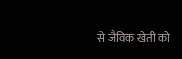से जैविक खेती को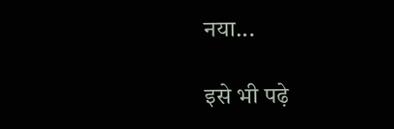नया...

इसे भी पढ़े